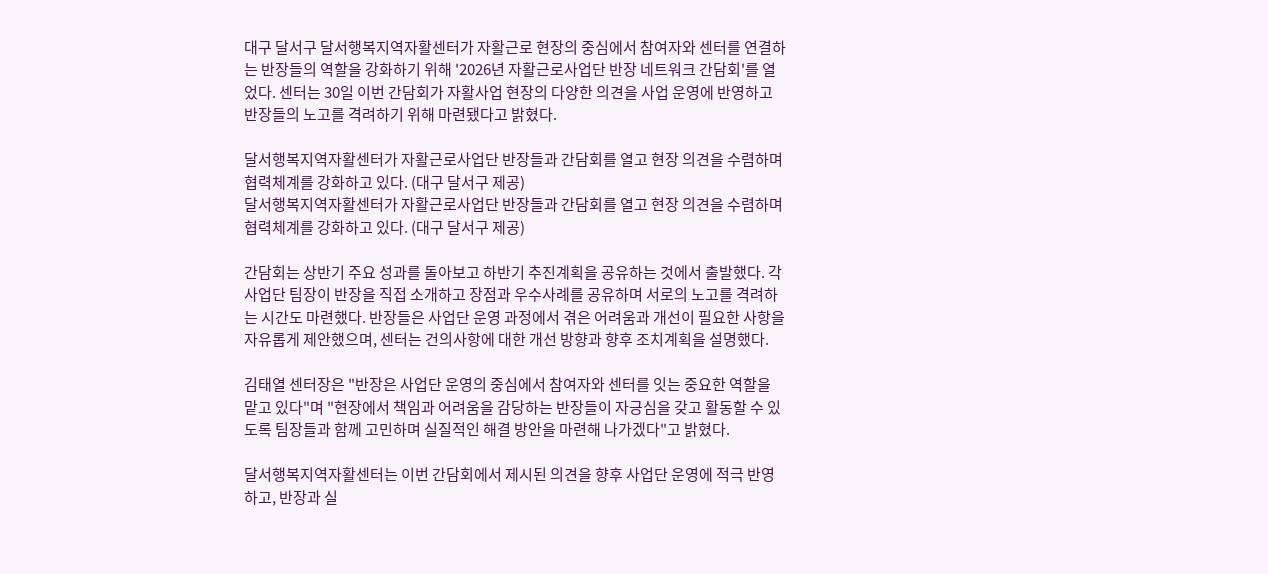대구 달서구 달서행복지역자활센터가 자활근로 현장의 중심에서 참여자와 센터를 연결하는 반장들의 역할을 강화하기 위해 '2026년 자활근로사업단 반장 네트워크 간담회'를 열었다. 센터는 30일 이번 간담회가 자활사업 현장의 다양한 의견을 사업 운영에 반영하고 반장들의 노고를 격려하기 위해 마련됐다고 밝혔다.

달서행복지역자활센터가 자활근로사업단 반장들과 간담회를 열고 현장 의견을 수렴하며 협력체계를 강화하고 있다. (대구 달서구 제공)
달서행복지역자활센터가 자활근로사업단 반장들과 간담회를 열고 현장 의견을 수렴하며 협력체계를 강화하고 있다. (대구 달서구 제공)

간담회는 상반기 주요 성과를 돌아보고 하반기 추진계획을 공유하는 것에서 출발했다. 각 사업단 팀장이 반장을 직접 소개하고 장점과 우수사례를 공유하며 서로의 노고를 격려하는 시간도 마련했다. 반장들은 사업단 운영 과정에서 겪은 어려움과 개선이 필요한 사항을 자유롭게 제안했으며, 센터는 건의사항에 대한 개선 방향과 향후 조치계획을 설명했다.

김태열 센터장은 "반장은 사업단 운영의 중심에서 참여자와 센터를 잇는 중요한 역할을 맡고 있다"며 "현장에서 책임과 어려움을 감당하는 반장들이 자긍심을 갖고 활동할 수 있도록 팀장들과 함께 고민하며 실질적인 해결 방안을 마련해 나가겠다"고 밝혔다.

달서행복지역자활센터는 이번 간담회에서 제시된 의견을 향후 사업단 운영에 적극 반영하고, 반장과 실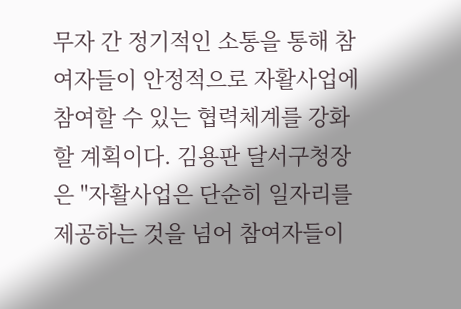무자 간 정기적인 소통을 통해 참여자들이 안정적으로 자활사업에 참여할 수 있는 협력체계를 강화할 계획이다. 김용판 달서구청장은 "자활사업은 단순히 일자리를 제공하는 것을 넘어 참여자들이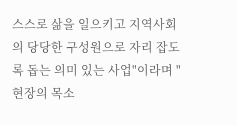스스로 삶을 일으키고 지역사회의 당당한 구성원으로 자리 잡도록 돕는 의미 있는 사업"이라며 "현장의 목소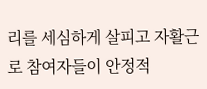리를 세심하게 살피고 자활근로 참여자들이 안정적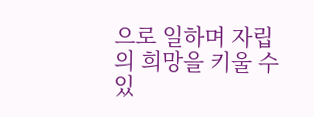으로 일하며 자립의 희망을 키울 수 있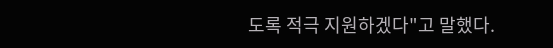도록 적극 지원하겠다"고 말했다.